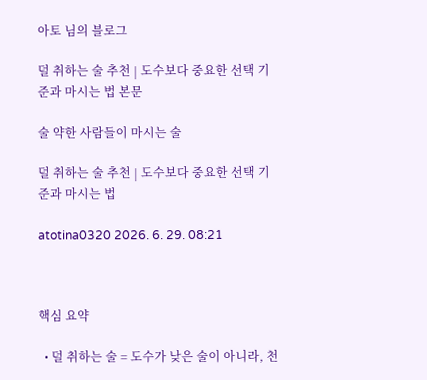아토 님의 블로그

덜 취하는 술 추천 | 도수보다 중요한 선택 기준과 마시는 법 본문

술 약한 사람들이 마시는 술

덜 취하는 술 추천 | 도수보다 중요한 선택 기준과 마시는 법

atotina0320 2026. 6. 29. 08:21



핵심 요약

  • 덜 취하는 술 = 도수가 낮은 술이 아니라, 천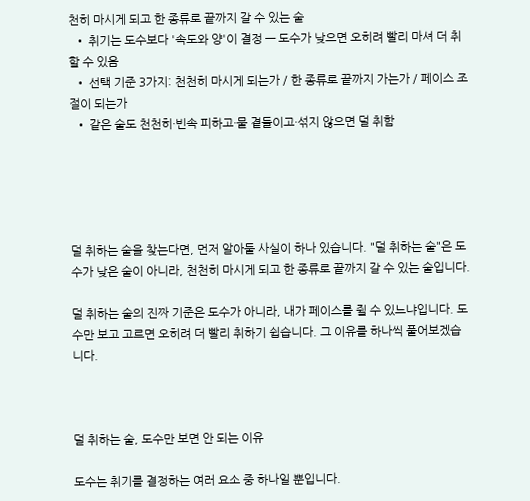천히 마시게 되고 한 종류로 끝까지 갈 수 있는 술
  • 취기는 도수보다 '속도와 양'이 결정 — 도수가 낮으면 오히려 빨리 마셔 더 취할 수 있음
  • 선택 기준 3가지: 천천히 마시게 되는가 / 한 종류로 끝까지 가는가 / 페이스 조절이 되는가
  • 같은 술도 천천히·빈속 피하고·물 곁들이고·섞지 않으면 덜 취함





덜 취하는 술을 찾는다면, 먼저 알아둘 사실이 하나 있습니다. "덜 취하는 술"은 도수가 낮은 술이 아니라, 천천히 마시게 되고 한 종류로 끝까지 갈 수 있는 술입니다.

덜 취하는 술의 진짜 기준은 도수가 아니라, 내가 페이스를 쥘 수 있느냐입니다. 도수만 보고 고르면 오히려 더 빨리 취하기 쉽습니다. 그 이유를 하나씩 풀어보겠습니다.



덜 취하는 술, 도수만 보면 안 되는 이유

도수는 취기를 결정하는 여러 요소 중 하나일 뿐입니다.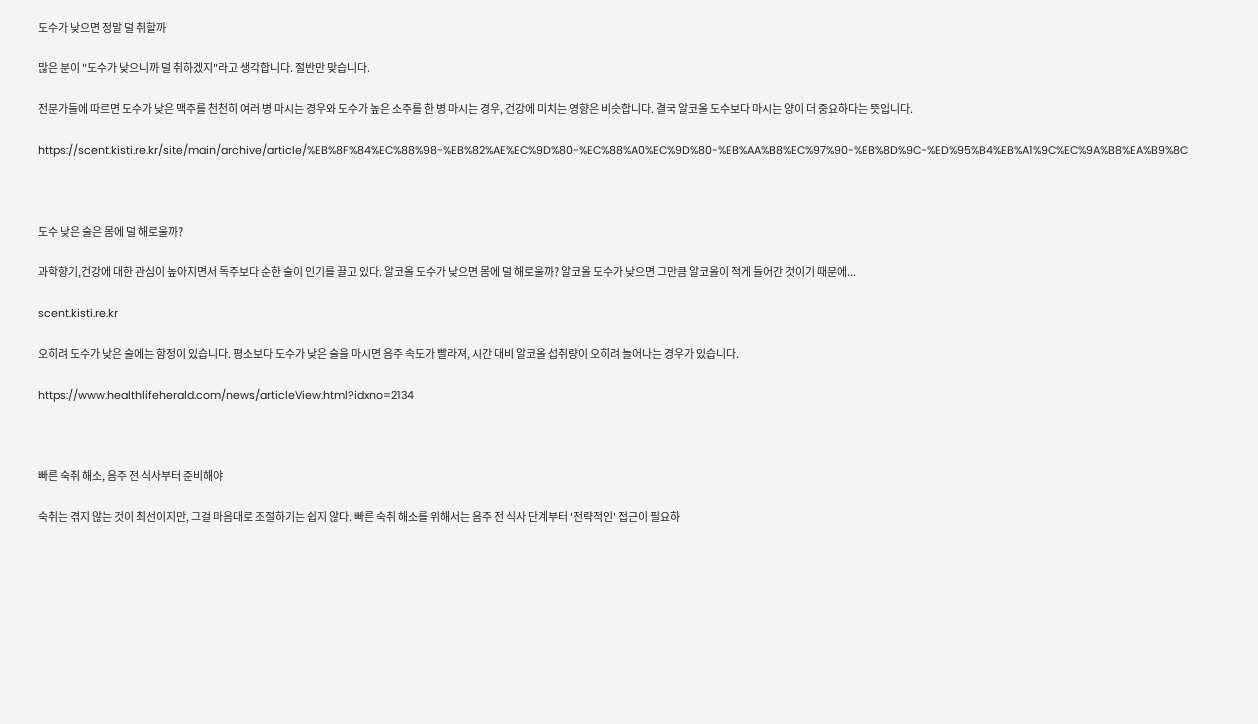도수가 낮으면 정말 덜 취할까

많은 분이 "도수가 낮으니까 덜 취하겠지"라고 생각합니다. 절반만 맞습니다.

전문가들에 따르면 도수가 낮은 맥주를 천천히 여러 병 마시는 경우와 도수가 높은 소주를 한 병 마시는 경우, 건강에 미치는 영향은 비슷합니다. 결국 알코올 도수보다 마시는 양이 더 중요하다는 뜻입니다.

https://scent.kisti.re.kr/site/main/archive/article/%EB%8F%84%EC%88%98-%EB%82%AE%EC%9D%80-%EC%88%A0%EC%9D%80-%EB%AA%B8%EC%97%90-%EB%8D%9C-%ED%95%B4%EB%A1%9C%EC%9A%B8%EA%B9%8C



도수 낮은 술은 몸에 덜 해로울까?

과학향기,건강에 대한 관심이 높아지면서 독주보다 순한 술이 인기를 끌고 있다. 알코올 도수가 낮으면 몸에 덜 해로울까? 알코올 도수가 낮으면 그만큼 알코올이 적게 들어간 것이기 때문에...

scent.kisti.re.kr

오히려 도수가 낮은 술에는 함정이 있습니다. 평소보다 도수가 낮은 술을 마시면 음주 속도가 빨라져, 시간 대비 알코올 섭취량이 오히려 늘어나는 경우가 있습니다.

https://www.healthlifeherald.com/news/articleView.html?idxno=2134



빠른 숙취 해소, 음주 전 식사부터 준비해야

숙취는 겪지 않는 것이 최선이지만, 그걸 마음대로 조절하기는 쉽지 않다. 빠른 숙취 해소를 위해서는 음주 전 식사 단계부터 '전략적인' 접근이 필요하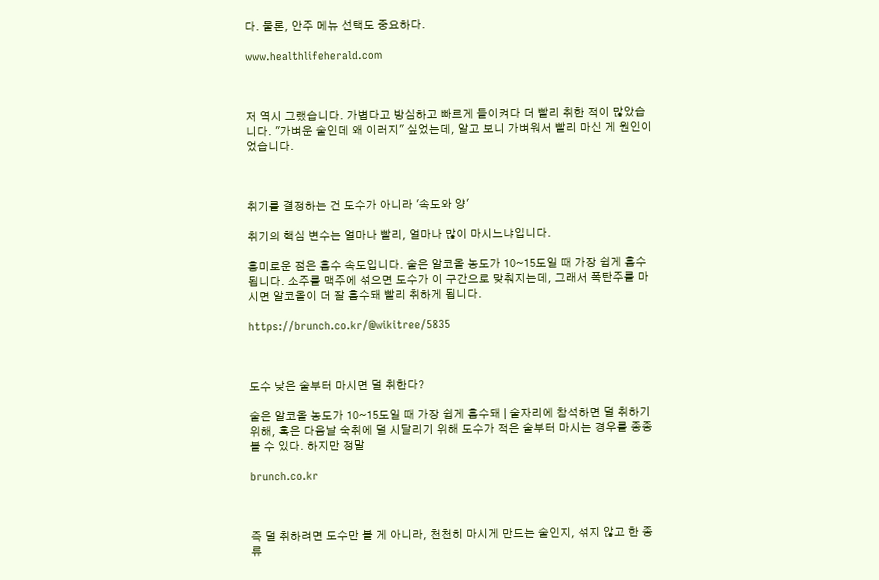다. 물론, 안주 메뉴 선택도 중요하다.

www.healthlifeherald.com



저 역시 그랬습니다. 가볍다고 방심하고 빠르게 들이켜다 더 빨리 취한 적이 많았습니다. "가벼운 술인데 왜 이러지" 싶었는데, 알고 보니 가벼워서 빨리 마신 게 원인이었습니다.



취기를 결정하는 건 도수가 아니라 '속도와 양'

취기의 핵심 변수는 얼마나 빨리, 얼마나 많이 마시느냐입니다.

흥미로운 점은 흡수 속도입니다. 술은 알코올 농도가 10~15도일 때 가장 쉽게 흡수됩니다. 소주를 맥주에 섞으면 도수가 이 구간으로 맞춰지는데, 그래서 폭탄주를 마시면 알코올이 더 잘 흡수돼 빨리 취하게 됩니다.

https://brunch.co.kr/@wikitree/5835



도수 낮은 술부터 마시면 덜 취한다?

술은 알코올 농도가 10~15도일 때 가장 쉽게 흡수돼 | 술자리에 참석하면 덜 취하기 위해, 혹은 다음날 숙취에 덜 시달리기 위해 도수가 적은 술부터 마시는 경우를 종종 볼 수 있다. 하지만 정말

brunch.co.kr



즉 덜 취하려면 도수만 볼 게 아니라, 천천히 마시게 만드는 술인지, 섞지 않고 한 종류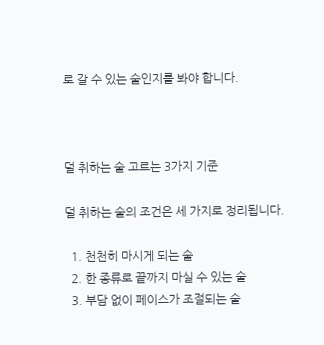로 갈 수 있는 술인지를 봐야 합니다.



덜 취하는 술 고르는 3가지 기준

덜 취하는 술의 조건은 세 가지로 정리됩니다.

  1. 천천히 마시게 되는 술
  2. 한 종류로 끝까지 마실 수 있는 술
  3. 부담 없이 페이스가 조절되는 술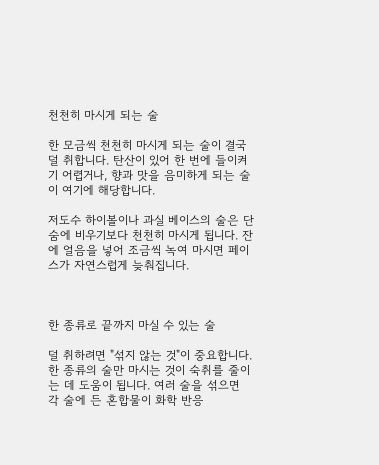천천히 마시게 되는 술

한 모금씩 천천히 마시게 되는 술이 결국 덜 취합니다. 탄산이 있어 한 번에 들이켜기 어렵거나, 향과 맛을 음미하게 되는 술이 여기에 해당합니다.

저도수 하이볼이나 과실 베이스의 술은 단숨에 비우기보다 천천히 마시게 됩니다. 잔에 얼음을 넣어 조금씩 녹여 마시면 페이스가 자연스럽게 늦춰집니다.



한 종류로 끝까지 마실 수 있는 술

덜 취하려면 "섞지 않는 것"이 중요합니다. 한 종류의 술만 마시는 것이 숙취를 줄이는 데 도움이 됩니다. 여러 술을 섞으면 각 술에 든 혼합물이 화학 반응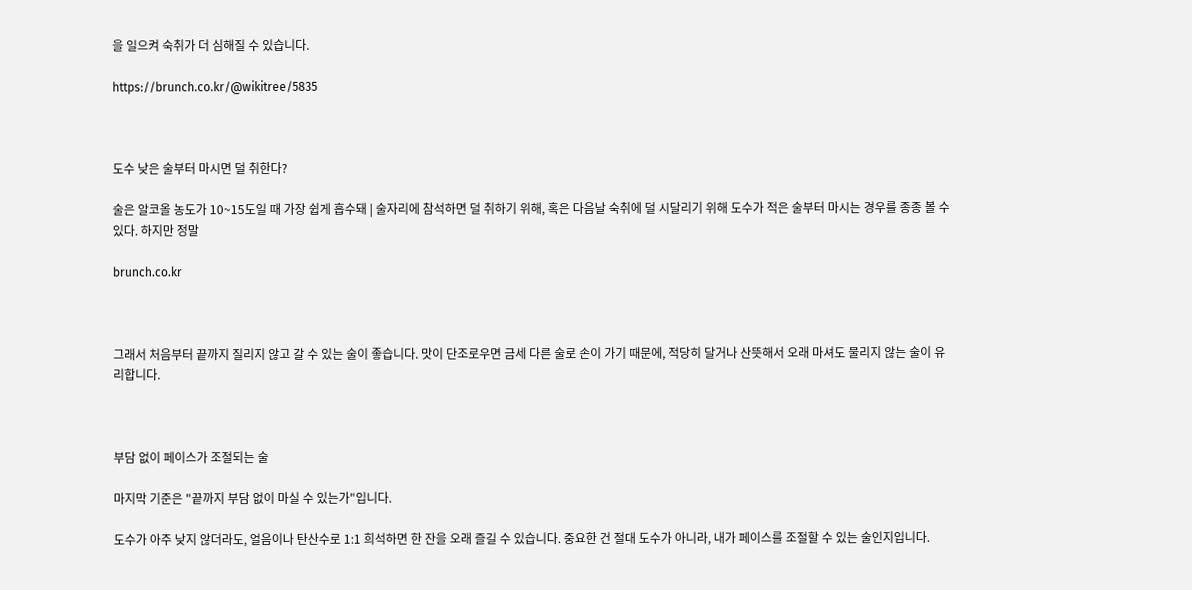을 일으켜 숙취가 더 심해질 수 있습니다.

https://brunch.co.kr/@wikitree/5835



도수 낮은 술부터 마시면 덜 취한다?

술은 알코올 농도가 10~15도일 때 가장 쉽게 흡수돼 | 술자리에 참석하면 덜 취하기 위해, 혹은 다음날 숙취에 덜 시달리기 위해 도수가 적은 술부터 마시는 경우를 종종 볼 수 있다. 하지만 정말

brunch.co.kr



그래서 처음부터 끝까지 질리지 않고 갈 수 있는 술이 좋습니다. 맛이 단조로우면 금세 다른 술로 손이 가기 때문에, 적당히 달거나 산뜻해서 오래 마셔도 물리지 않는 술이 유리합니다.



부담 없이 페이스가 조절되는 술

마지막 기준은 "끝까지 부담 없이 마실 수 있는가"입니다.

도수가 아주 낮지 않더라도, 얼음이나 탄산수로 1:1 희석하면 한 잔을 오래 즐길 수 있습니다. 중요한 건 절대 도수가 아니라, 내가 페이스를 조절할 수 있는 술인지입니다.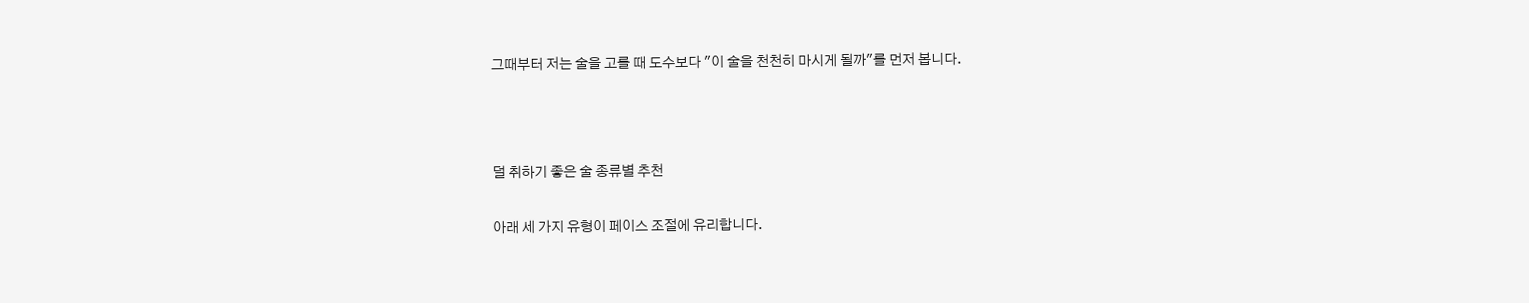그때부터 저는 술을 고를 때 도수보다 "이 술을 천천히 마시게 될까"를 먼저 봅니다.



덜 취하기 좋은 술 종류별 추천

아래 세 가지 유형이 페이스 조절에 유리합니다.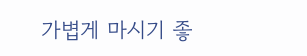가볍게 마시기 좋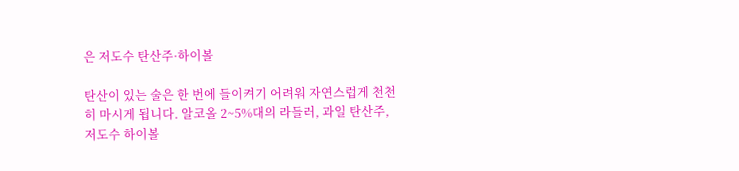은 저도수 탄산주·하이볼

탄산이 있는 술은 한 번에 들이켜기 어려워 자연스럽게 천천히 마시게 됩니다. 알코올 2~5%대의 라들러, 과일 탄산주, 저도수 하이볼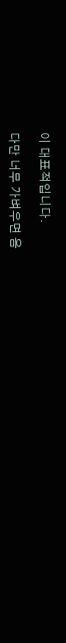이 대표적입니다.

다만 너무 가벼우면 음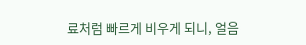료처럼 빠르게 비우게 되니, 얼음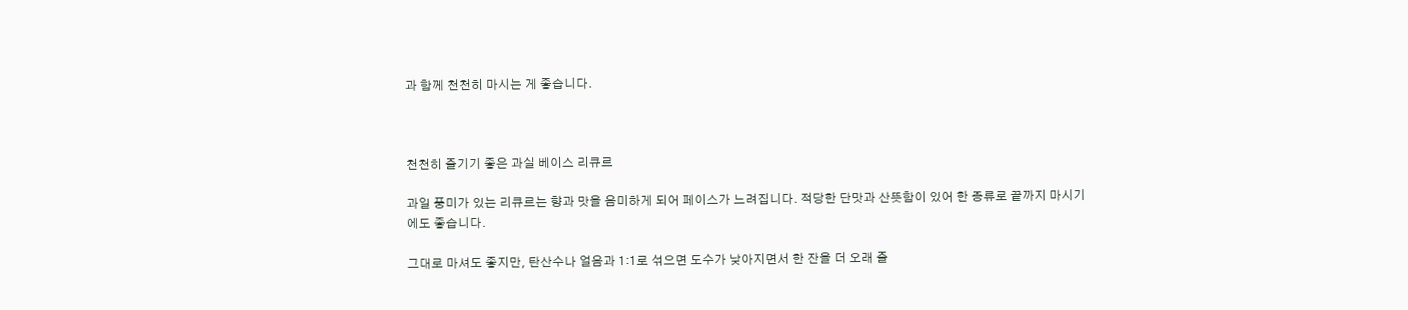과 함께 천천히 마시는 게 좋습니다.



천천히 즐기기 좋은 과실 베이스 리큐르

과일 풍미가 있는 리큐르는 향과 맛을 음미하게 되어 페이스가 느려집니다. 적당한 단맛과 산뜻함이 있어 한 종류로 끝까지 마시기에도 좋습니다.

그대로 마셔도 좋지만, 탄산수나 얼음과 1:1로 섞으면 도수가 낮아지면서 한 잔을 더 오래 즐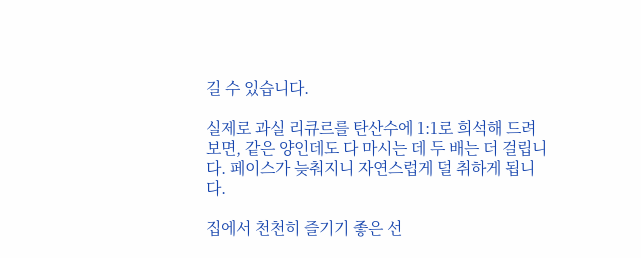길 수 있습니다.

실제로 과실 리큐르를 탄산수에 1:1로 희석해 드려보면, 같은 양인데도 다 마시는 데 두 배는 더 걸립니다. 페이스가 늦춰지니 자연스럽게 덜 취하게 됩니다.

집에서 천천히 즐기기 좋은 선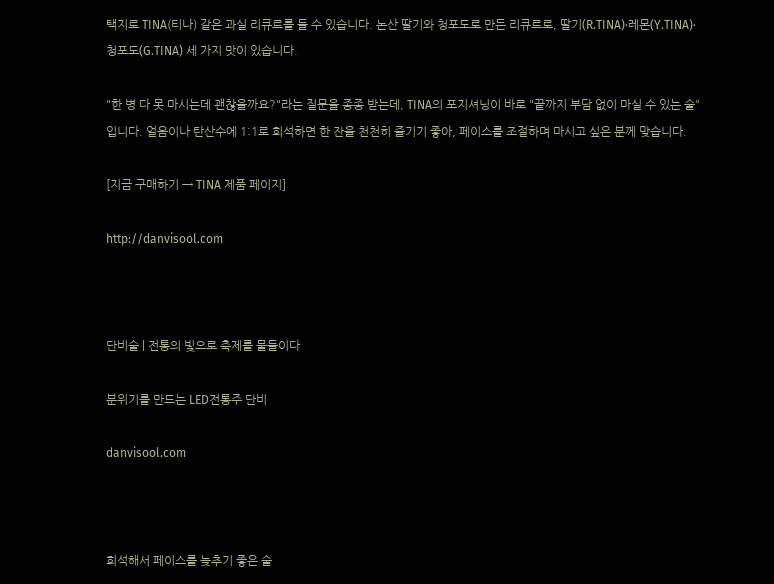택지로 TINA(티나) 같은 과실 리큐르를 들 수 있습니다. 논산 딸기와 청포도로 만든 리큐르로, 딸기(R.TINA)·레몬(Y.TINA)·청포도(G.TINA) 세 가지 맛이 있습니다.

"한 병 다 못 마시는데 괜찮을까요?"라는 질문을 종종 받는데, TINA의 포지셔닝이 바로 "끝까지 부담 없이 마실 수 있는 술"입니다. 얼음이나 탄산수에 1:1로 희석하면 한 잔을 천천히 즐기기 좋아, 페이스를 조절하며 마시고 싶은 분께 맞습니다.

[지금 구매하기 → TINA 제품 페이지]

http://danvisool.com



단비술 | 전통의 빛으로 축제를 물들이다

분위기를 만드는 LED전통주 단비

danvisool.com



희석해서 페이스를 늦추기 좋은 술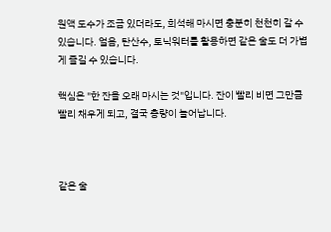원액 도수가 조금 있더라도, 희석해 마시면 충분히 천천히 갈 수 있습니다. 얼음, 탄산수, 토닉워터를 활용하면 같은 술도 더 가볍게 즐길 수 있습니다.

핵심은 "한 잔을 오래 마시는 것"입니다. 잔이 빨리 비면 그만큼 빨리 채우게 되고, 결국 총량이 늘어납니다.



같은 술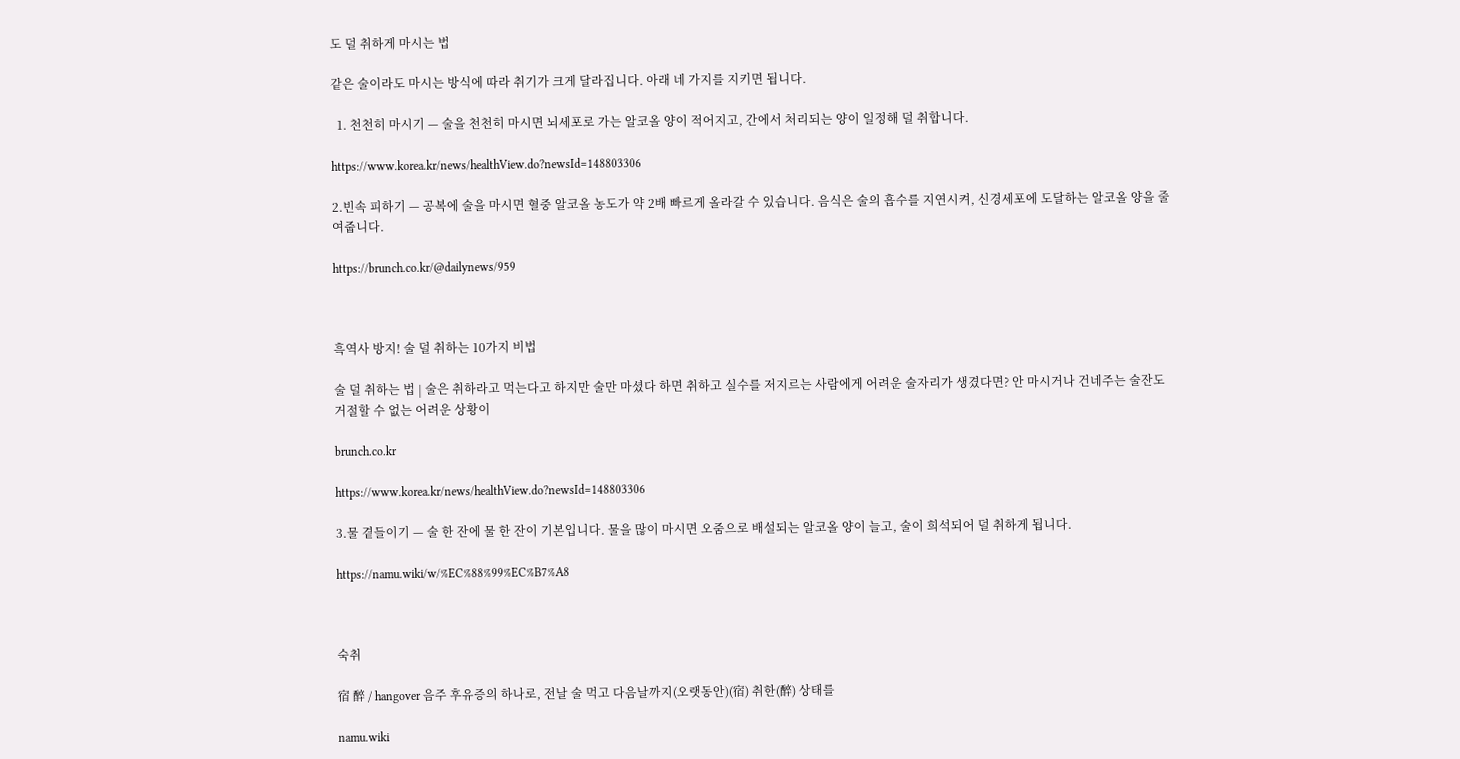도 덜 취하게 마시는 법

같은 술이라도 마시는 방식에 따라 취기가 크게 달라집니다. 아래 네 가지를 지키면 됩니다.

  1. 천천히 마시기 — 술을 천천히 마시면 뇌세포로 가는 알코올 양이 적어지고, 간에서 처리되는 양이 일정해 덜 취합니다.

https://www.korea.kr/news/healthView.do?newsId=148803306

2.빈속 피하기 — 공복에 술을 마시면 혈중 알코올 농도가 약 2배 빠르게 올라갈 수 있습니다. 음식은 술의 흡수를 지연시켜, 신경세포에 도달하는 알코올 양을 줄여줍니다.

https://brunch.co.kr/@dailynews/959



흑역사 방지! 술 덜 취하는 10가지 비법

술 덜 취하는 법 | 술은 취하라고 먹는다고 하지만 술만 마셨다 하면 취하고 실수를 저지르는 사람에게 어려운 술자리가 생겼다면? 안 마시거나 건네주는 술잔도 거절할 수 없는 어려운 상황이

brunch.co.kr

https://www.korea.kr/news/healthView.do?newsId=148803306

3.물 곁들이기 — 술 한 잔에 물 한 잔이 기본입니다. 물을 많이 마시면 오줌으로 배설되는 알코올 양이 늘고, 술이 희석되어 덜 취하게 됩니다.

https://namu.wiki/w/%EC%88%99%EC%B7%A8



숙취

宿 醉 / hangover 음주 후유증의 하나로, 전날 술 먹고 다음날까지(오랫동안)(宿) 취한(醉) 상태를

namu.wiki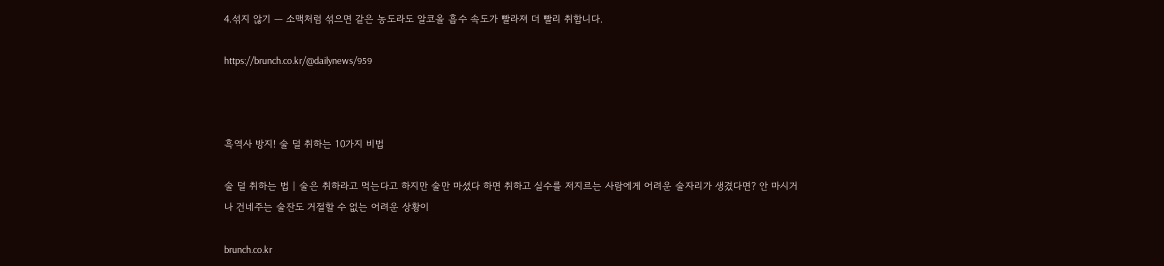4.섞지 않기 — 소맥처럼 섞으면 같은 농도라도 알코올 흡수 속도가 빨라져 더 빨리 취합니다.

https://brunch.co.kr/@dailynews/959



흑역사 방지! 술 덜 취하는 10가지 비법

술 덜 취하는 법 | 술은 취하라고 먹는다고 하지만 술만 마셨다 하면 취하고 실수를 저지르는 사람에게 어려운 술자리가 생겼다면? 안 마시거나 건네주는 술잔도 거절할 수 없는 어려운 상황이

brunch.co.kr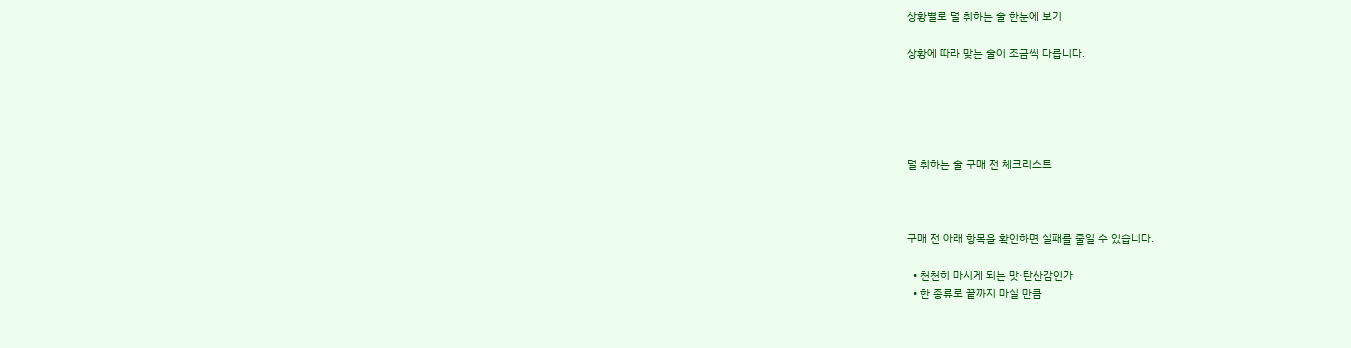상황별로 덜 취하는 술 한눈에 보기

상황에 따라 맞는 술이 조금씩 다릅니다.





덜 취하는 술 구매 전 체크리스트



구매 전 아래 항목을 확인하면 실패를 줄일 수 있습니다.

  • 천천히 마시게 되는 맛·탄산감인가
  • 한 종류로 끝까지 마실 만큼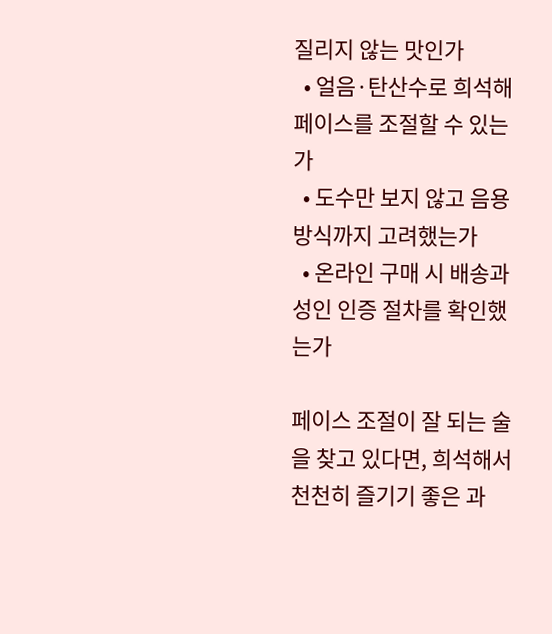질리지 않는 맛인가
  • 얼음·탄산수로 희석해 페이스를 조절할 수 있는가
  • 도수만 보지 않고 음용 방식까지 고려했는가
  • 온라인 구매 시 배송과 성인 인증 절차를 확인했는가

페이스 조절이 잘 되는 술을 찾고 있다면, 희석해서 천천히 즐기기 좋은 과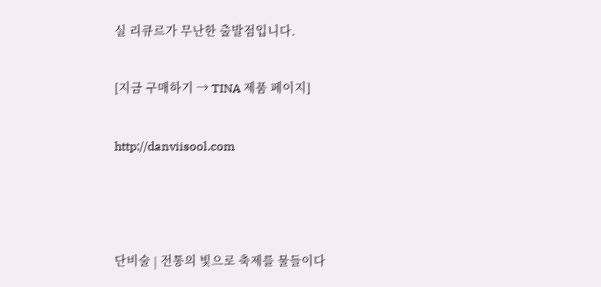실 리큐르가 무난한 출발점입니다.

[지금 구매하기 → TINA 제품 페이지]

http://danviisool.com



단비술 | 전통의 빛으로 축제를 물들이다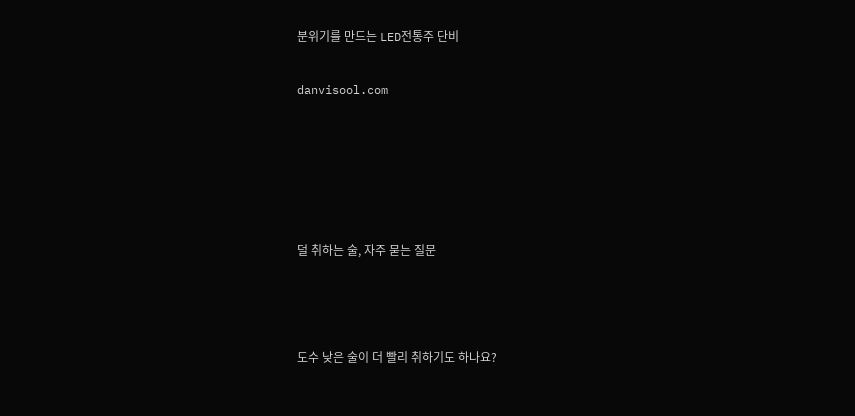분위기를 만드는 LED전통주 단비

danvisool.com





덜 취하는 술, 자주 묻는 질문



도수 낮은 술이 더 빨리 취하기도 하나요?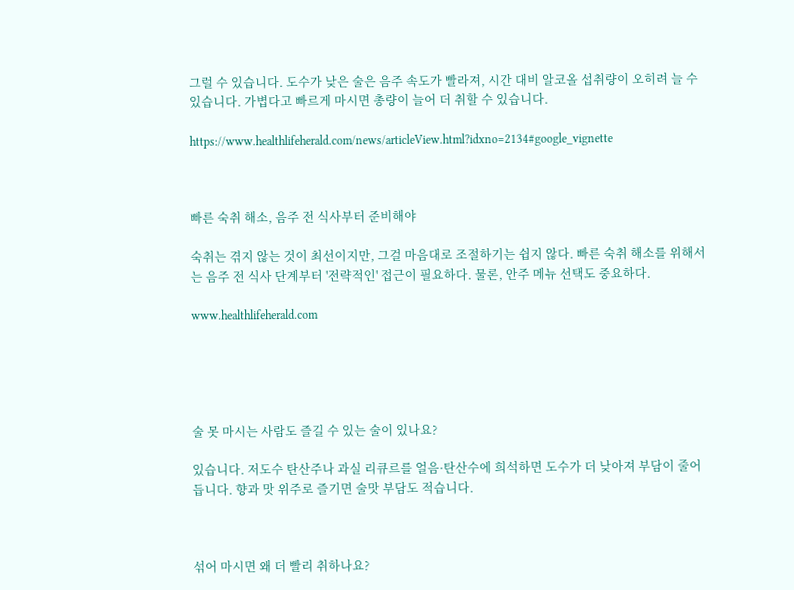그럴 수 있습니다. 도수가 낮은 술은 음주 속도가 빨라져, 시간 대비 알코올 섭취량이 오히려 늘 수 있습니다. 가볍다고 빠르게 마시면 총량이 늘어 더 취할 수 있습니다.

https://www.healthlifeherald.com/news/articleView.html?idxno=2134#google_vignette



빠른 숙취 해소, 음주 전 식사부터 준비해야

숙취는 겪지 않는 것이 최선이지만, 그걸 마음대로 조절하기는 쉽지 않다. 빠른 숙취 해소를 위해서는 음주 전 식사 단계부터 '전략적인' 접근이 필요하다. 물론, 안주 메뉴 선택도 중요하다.

www.healthlifeherald.com





술 못 마시는 사람도 즐길 수 있는 술이 있나요?

있습니다. 저도수 탄산주나 과실 리큐르를 얼음·탄산수에 희석하면 도수가 더 낮아져 부담이 줄어듭니다. 향과 맛 위주로 즐기면 술맛 부담도 적습니다.



섞어 마시면 왜 더 빨리 취하나요?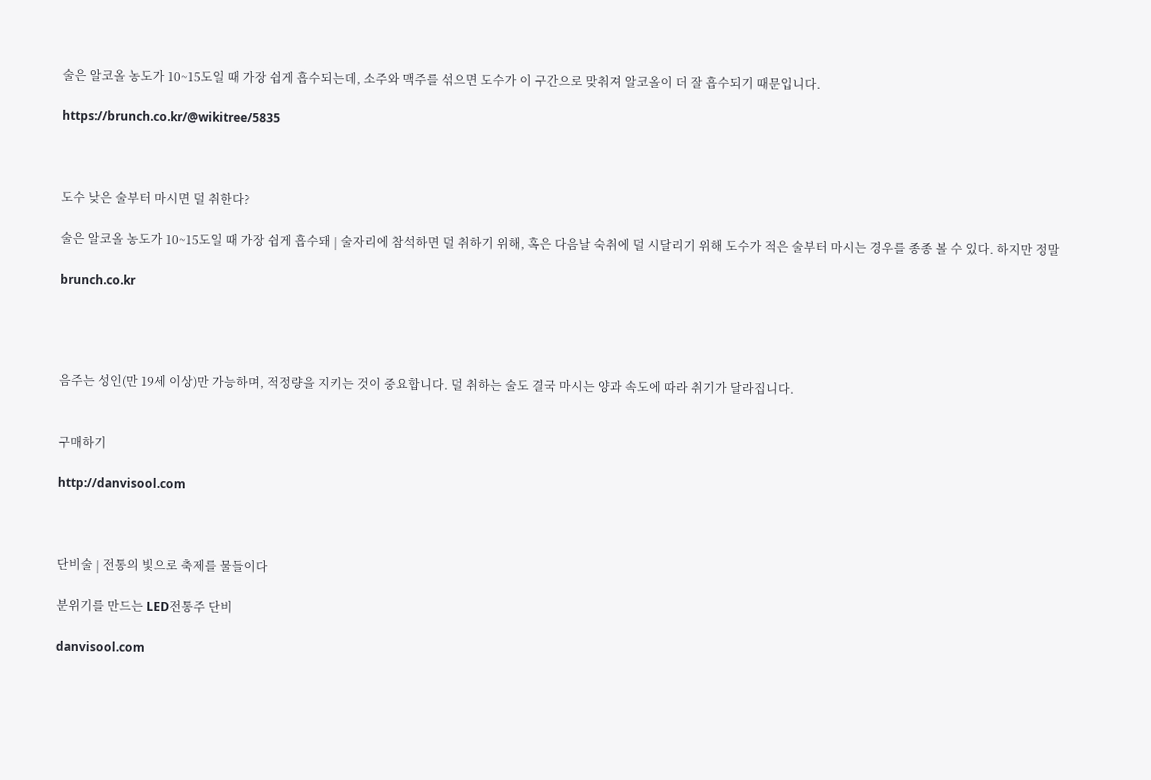술은 알코올 농도가 10~15도일 때 가장 쉽게 흡수되는데, 소주와 맥주를 섞으면 도수가 이 구간으로 맞춰져 알코올이 더 잘 흡수되기 때문입니다.

https://brunch.co.kr/@wikitree/5835



도수 낮은 술부터 마시면 덜 취한다?

술은 알코올 농도가 10~15도일 때 가장 쉽게 흡수돼 | 술자리에 참석하면 덜 취하기 위해, 혹은 다음날 숙취에 덜 시달리기 위해 도수가 적은 술부터 마시는 경우를 종종 볼 수 있다. 하지만 정말

brunch.co.kr




음주는 성인(만 19세 이상)만 가능하며, 적정량을 지키는 것이 중요합니다. 덜 취하는 술도 결국 마시는 양과 속도에 따라 취기가 달라집니다.


구매하기

http://danvisool.com



단비술 | 전통의 빛으로 축제를 물들이다

분위기를 만드는 LED전통주 단비

danvisool.com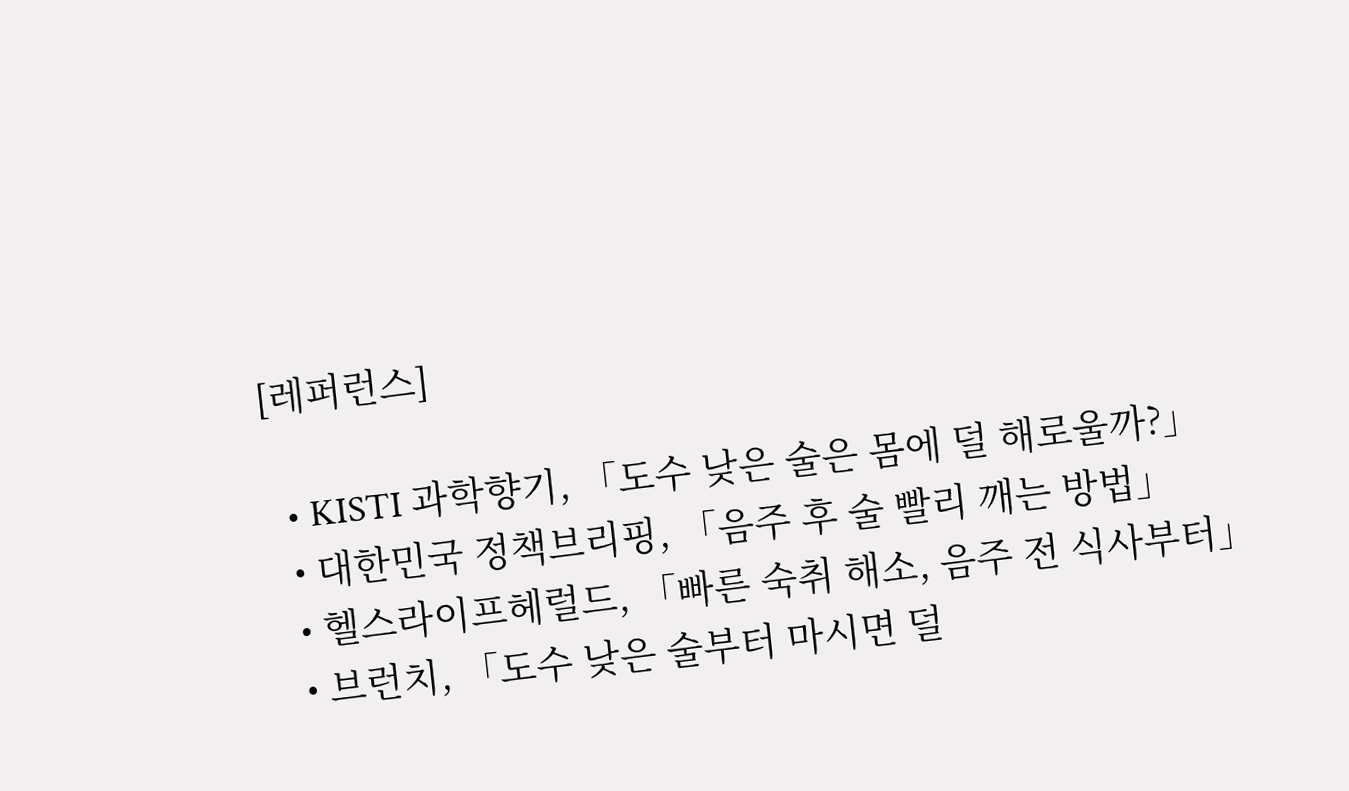[레퍼런스]

  • KISTI 과학향기, 「도수 낮은 술은 몸에 덜 해로울까?」
  • 대한민국 정책브리핑, 「음주 후 술 빨리 깨는 방법」
  • 헬스라이프헤럴드, 「빠른 숙취 해소, 음주 전 식사부터」
  • 브런치, 「도수 낮은 술부터 마시면 덜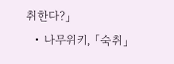취한다?」
  • 나무위키, 「숙취」